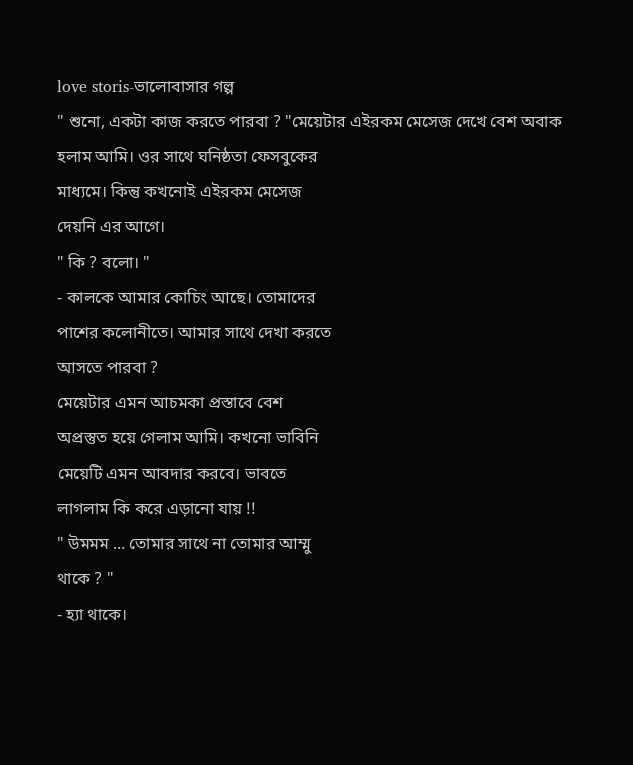love storis-ভালোবাসার গল্প
" শুনো, একটা কাজ করতে পারবা ? "মেয়েটার এইরকম মেসেজ দেখে বেশ অবাক
হলাম আমি। ওর সাথে ঘনিষ্ঠতা ফেসবুকের
মাধ্যমে। কিন্তু কখনোই এইরকম মেসেজ
দেয়নি এর আগে।
" কি ? বলো। "
- কালকে আমার কোচিং আছে। তোমাদের
পাশের কলোনীতে। আমার সাথে দেখা করতে
আসতে পারবা ?
মেয়েটার এমন আচমকা প্রস্তাবে বেশ
অপ্রস্তুত হয়ে গেলাম আমি। কখনো ভাবিনি
মেয়েটি এমন আবদার করবে। ভাবতে
লাগলাম কি করে এড়ানো যায় !!
" উমমম ... তোমার সাথে না তোমার আম্মু
থাকে ? "
- হ্যা থাকে।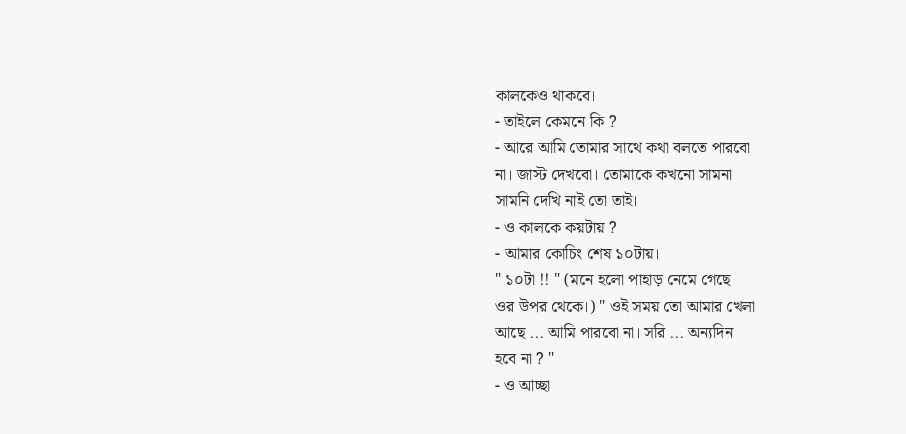কালকেও থাকবে।
- তাইলে কেমনে কি ?
- আরে আমি তোমার সাথে কথা বলতে পারবো
না। জাস্ট দেখবো। তোমাকে কখনো সামনা
সামনি দেখি নাই তো তাই।
- ও কালকে কয়টায় ?
- আমার কোচিং শেষ ১০টায়।
" ১০টা !! " (মনে হলো পাহাড় নেমে গেছে
ওর উপর থেকে।) " ওই সময় তো আমার খেলা
আছে ... আমি পারবো না। সরি ... অন্যদিন
হবে না ? "
- ও আচ্ছা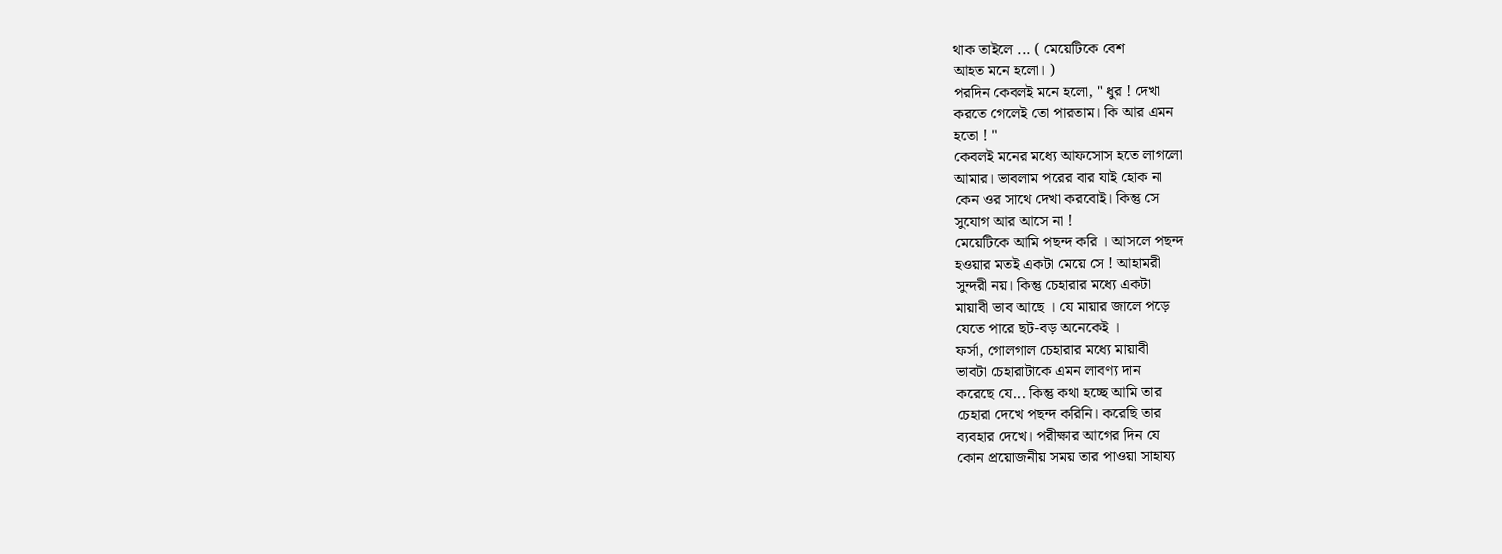থাক তাইলে ... ( মেয়েটিকে বেশ
আহত মনে হলো। )
পরদিন কেবলই মনে হলো, " ধুর ! দেখা
করতে গেলেই তো পারতাম। কি আর এমন
হতো ! "
কেবলই মনের মধ্যে আফসোস হতে লাগলো
আমার। ভাবলাম পরের বার যাই হোক না
কেন ওর সাথে দেখা করবোই। কিন্তু সে
সুযোগ আর আসে না !
মেয়েটিকে আমি পছন্দ করি । আসলে পছন্দ
হওয়ার মতই একটা মেয়ে সে ! আহামরী
সুন্দরী নয়। কিন্তু চেহারার মধ্যে একটা
মায়াবী ভাব আছে । যে মায়ার জালে পড়ে
যেতে পারে ছট-বড় অনেকেই ।
ফর্সা, গোলগাল চেহারার মধ্যে মায়াবী
ভাবটা চেহারাটাকে এমন লাবণ্য দান
করেছে যে... কিন্তু কথা হচ্ছে আমি তার
চেহারা দেখে পছন্দ করিনি। করেছি তার
ব্যবহার দেখে। পরীক্ষার আগের দিন যে
কোন প্রয়োজনীয় সময় তার পাওয়া সাহায্য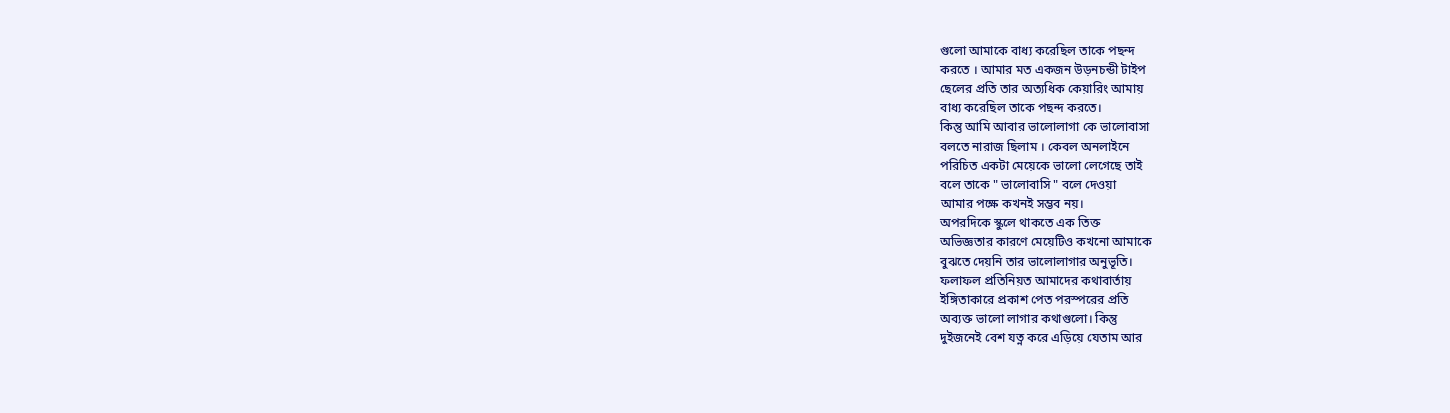গুলো আমাকে বাধ্য করেছিল তাকে পছন্দ
করতে । আমার মত একজন উড়নচন্ডী টাইপ
ছেলের প্রতি তার অত্যধিক কেয়ারিং আমায়
বাধ্য করেছিল তাকে পছন্দ করতে।
কিন্তু আমি আবার ভালোলাগা কে ভালোবাসা
বলতে নারাজ ছিলাম । কেবল অনলাইনে
পরিচিত একটা মেয়েকে ভালো লেগেছে তাই
বলে তাকে " ভালোবাসি " বলে দেওয়া
আমার পক্ষে কখনই সম্ভব নয়।
অপরদিকে স্কুলে থাকতে এক তিক্ত
অভিজ্ঞতার কারণে মেয়েটিও কখনো আমাকে
বুঝতে দেয়নি তার ভালোলাগার অনুভূতি।
ফলাফল প্রতিনিয়ত আমাদের কথাবার্তায়
ইঙ্গিতাকারে প্রকাশ পেত পরস্পরের প্রতি
অব্যক্ত ভালো লাগার কথাগুলো। কিন্তু
দুইজনেই বেশ যত্ন করে এড়িয়ে যেতাম আর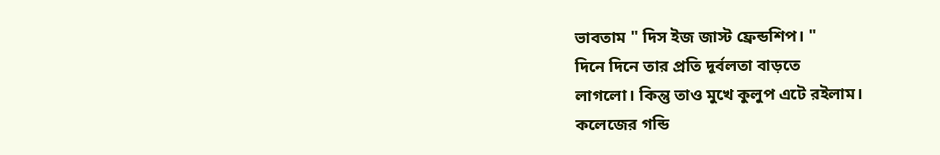ভাবতাম " দিস ইজ জাস্ট ফ্রেন্ডশিপ। "
দিনে দিনে তার প্রতি দূর্বলতা বাড়তে
লাগলো। কিন্তু তাও মুখে কুলুপ এটে রইলাম।
কলেজের গন্ডি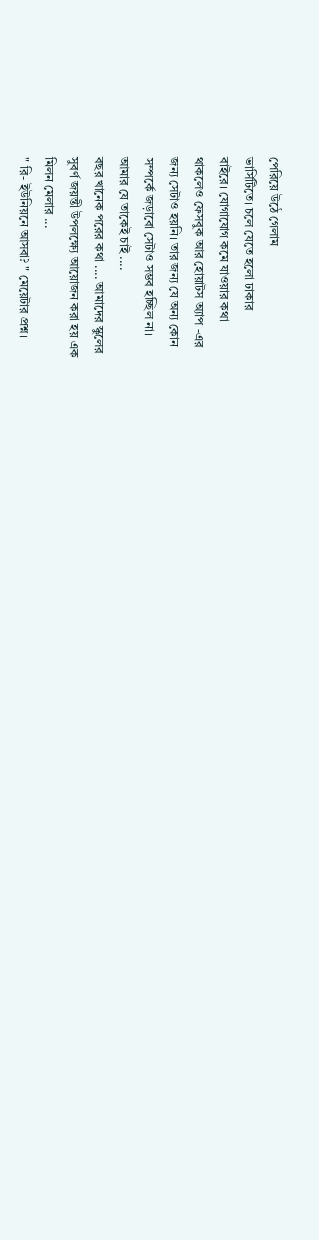পেরিয়ে উঠে গেলাম
ভার্সিটিতে। চলে যেতে হলো ঢাকার
বাইরে। যোগাযোগ কমে যাওয়ার কথা
থাকলেও ফেসবুক আর হোয়াটস অ্যাপ -এর
জন্য সেটাও হয়নি। তার জন্য যে অন্য কোন
সম্পর্কে জড়াবো সেটাও সম্ভব হচ্ছিল না।
আমার যে তাকেই চাই ....
বছর খানেক পরের কথা .... আমাদের স্কুলের
সুবর্ণ জয়ন্তী উপলক্ষ্যে আয়োজন করা হয় এক
মিলন মেলার ...
" রি- ইউনিয়নে আসবা? " মেয়েটার প্রশ্ন।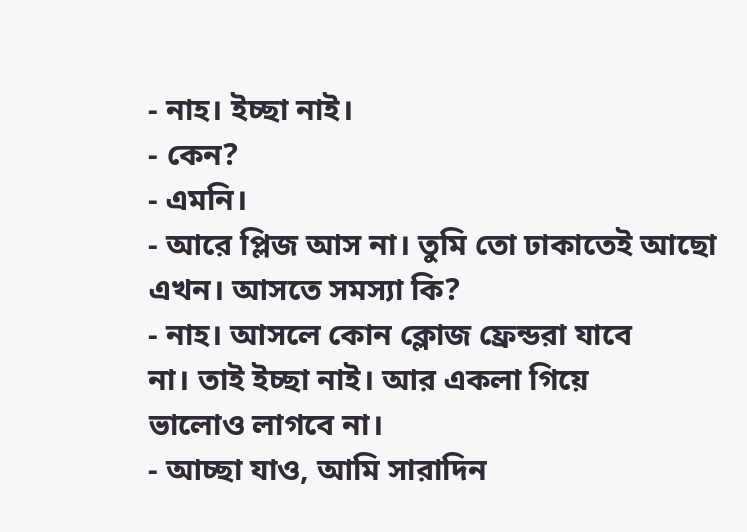- নাহ। ইচ্ছা নাই।
- কেন?
- এমনি।
- আরে প্লিজ আস না। তুমি তো ঢাকাতেই আছো
এখন। আসতে সমস্যা কি?
- নাহ। আসলে কোন ক্লোজ ফ্রেন্ডরা যাবে
না। তাই ইচ্ছা নাই। আর একলা গিয়ে
ভালোও লাগবে না।
- আচ্ছা যাও, আমি সারাদিন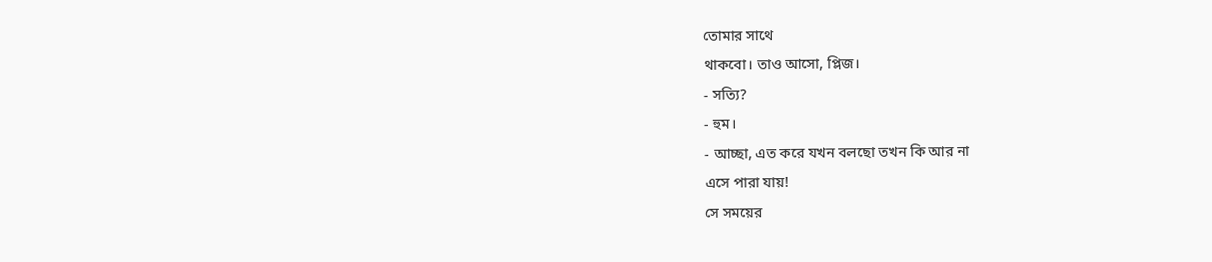তোমার সাথে
থাকবো। তাও আসো, প্লিজ।
- সত্যি?
- হুম।
- আচ্ছা, এত করে যখন বলছো তখন কি আর না
এসে পারা যায়!
সে সময়ের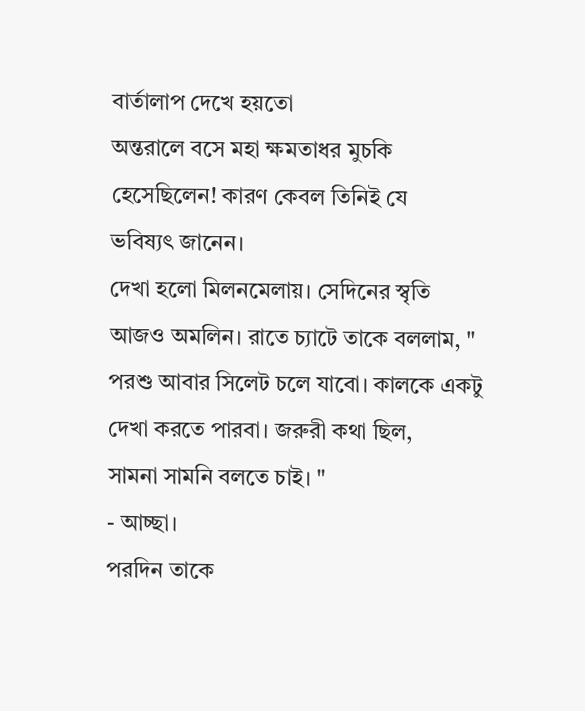বার্তালাপ দেখে হয়তো
অন্তরালে বসে মহা ক্ষমতাধর মুচকি
হেসেছিলেন! কারণ কেবল তিনিই যে
ভবিষ্যৎ জানেন।
দেখা হলো মিলনমেলায়। সেদিনের স্বৃতি
আজও অমলিন। রাতে চ্যাটে তাকে বললাম, "
পরশু আবার সিলেট চলে যাবো। কালকে একটু
দেখা করতে পারবা। জরুরী কথা ছিল,
সামনা সামনি বলতে চাই। "
- আচ্ছা।
পরদিন তাকে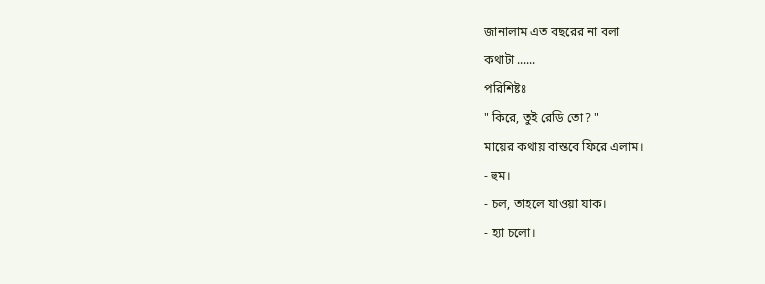জানালাম এত বছরের না বলা
কথাটা ......
পরিশিষ্টঃ
" কিরে, তুই রেডি তো? "
মায়ের কথায় বাস্তবে ফিরে এলাম।
- হুম।
- চল, তাহলে যাওয়া যাক।
- হ্যা চলো।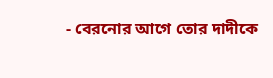- বেরনোর আগে তোর দাদীকে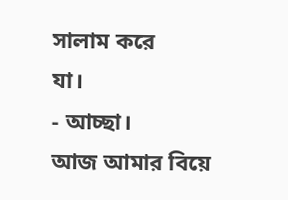সালাম করে
যা।
- আচ্ছা।
আজ আমার বিয়ে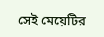সেই মেয়েটির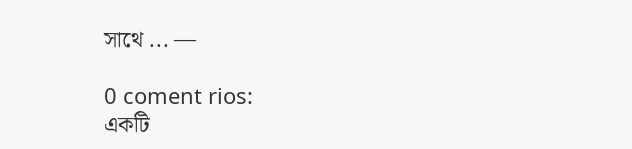সাথে ... —

0 coment rios:
একটি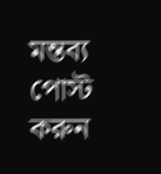মন্তব্য পোস্ট করুন